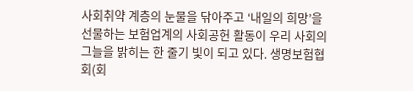사회취약 계층의 눈물을 닦아주고 ‘내일의 희망’을 선물하는 보험업계의 사회공헌 활동이 우리 사회의 그늘을 밝히는 한 줄기 빛이 되고 있다. 생명보험협회(회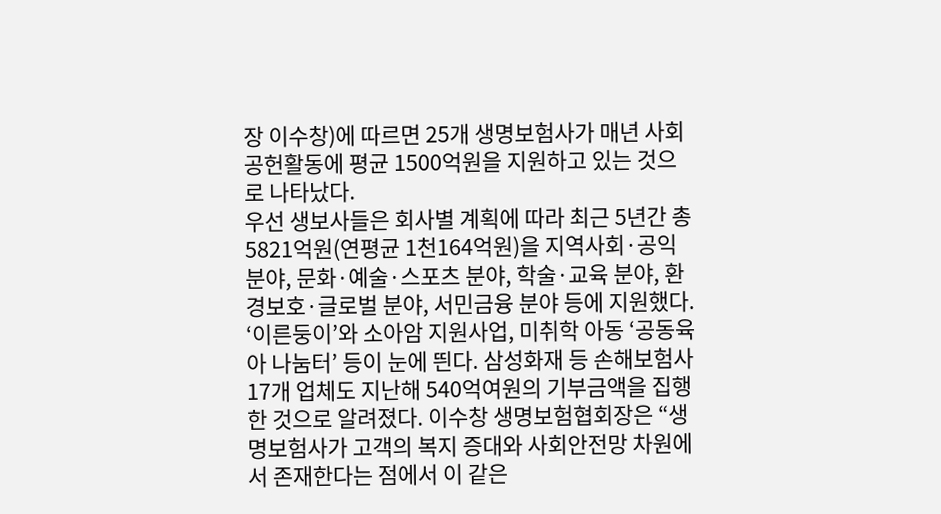장 이수창)에 따르면 25개 생명보험사가 매년 사회공헌활동에 평균 1500억원을 지원하고 있는 것으로 나타났다.
우선 생보사들은 회사별 계획에 따라 최근 5년간 총 5821억원(연평균 1천164억원)을 지역사회·공익 분야, 문화·예술·스포츠 분야, 학술·교육 분야, 환경보호·글로벌 분야, 서민금융 분야 등에 지원했다. ‘이른둥이’와 소아암 지원사업, 미취학 아동 ‘공동육아 나눔터’ 등이 눈에 띈다. 삼성화재 등 손해보험사 17개 업체도 지난해 540억여원의 기부금액을 집행한 것으로 알려졌다. 이수창 생명보험협회장은 “생명보험사가 고객의 복지 증대와 사회안전망 차원에서 존재한다는 점에서 이 같은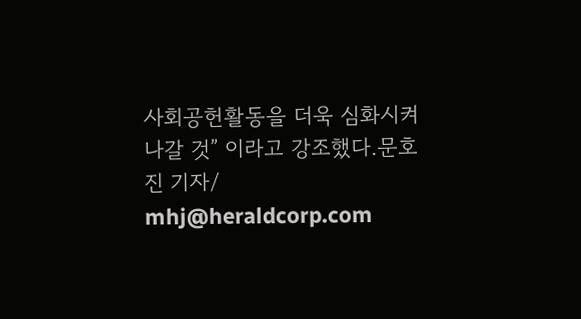사회공헌활동을 더욱 심화시켜 나갈 것” 이라고 강조했다.문호진 기자/
mhj@heraldcorp.com